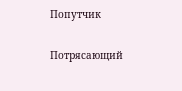Попутчик

Потрясающий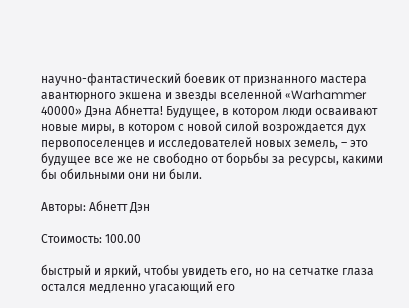научно-фантастический боевик от признанного мастера авантюрного экшена и звезды вселенной «Warhammer 40000» Дэна Абнетта! Будущее, в котором люди осваивают новые миры, в котором с новой силой возрождается дух первопоселенцев и исследователей новых земель, – это будущее все же не свободно от борьбы за ресурсы, какими бы обильными они ни были.

Авторы: Абнетт Дэн

Стоимость: 100.00

быстрый и яркий, чтобы увидеть его, но на сетчатке глаза остался медленно угасающий его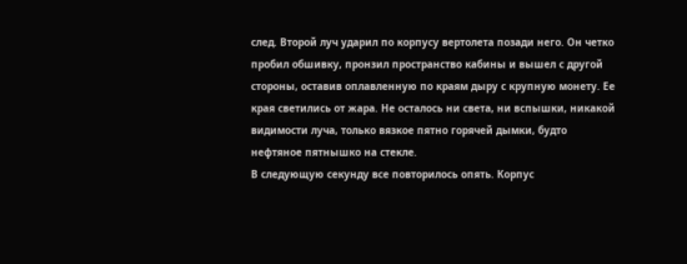след. Второй луч ударил по корпусу вертолета позади него. Он четко пробил обшивку, пронзил пространство кабины и вышел с другой стороны, оставив оплавленную по краям дыру с крупную монету. Ее края светились от жара. Не осталось ни света, ни вспышки, никакой видимости луча, только вязкое пятно горячей дымки, будто нефтяное пятнышко на стекле.
В следующую секунду все повторилось опять. Корпус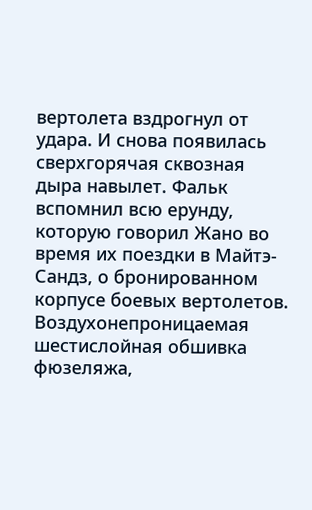вертолета вздрогнул от удара. И снова появилась сверхгорячая сквозная дыра навылет. Фальк вспомнил всю ерунду, которую говорил Жано во время их поездки в Майтэ-Сандз, о бронированном корпусе боевых вертолетов. Воздухонепроницаемая шестислойная обшивка фюзеляжа,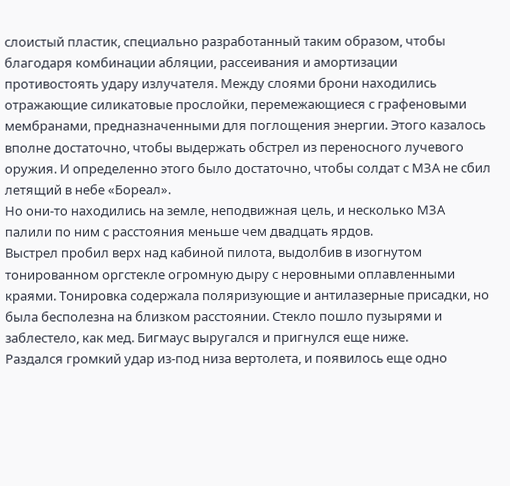слоистый пластик, специально разработанный таким образом, чтобы благодаря комбинации абляции, рассеивания и амортизации противостоять удару излучателя. Между слоями брони находились отражающие силикатовые прослойки, перемежающиеся с графеновыми мембранами, предназначенными для поглощения энергии. Этого казалось вполне достаточно, чтобы выдержать обстрел из переносного лучевого оружия. И определенно этого было достаточно, чтобы солдат с МЗА не сбил летящий в небе «Бореал».
Но они-то находились на земле, неподвижная цель, и несколько МЗА палили по ним с расстояния меньше чем двадцать ярдов.
Выстрел пробил верх над кабиной пилота, выдолбив в изогнутом тонированном оргстекле огромную дыру с неровными оплавленными краями. Тонировка содержала поляризующие и антилазерные присадки, но была бесполезна на близком расстоянии. Стекло пошло пузырями и заблестело, как мед. Бигмаус выругался и пригнулся еще ниже.
Раздался громкий удар из-под низа вертолета, и появилось еще одно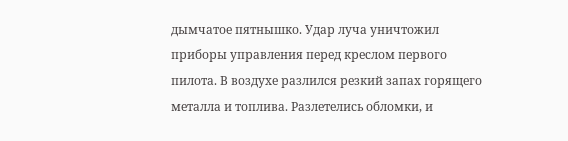дымчатое пятнышко. Удар луча уничтожил приборы управления перед креслом первого пилота. В воздухе разлился резкий запах горящего металла и топлива. Разлетелись обломки, и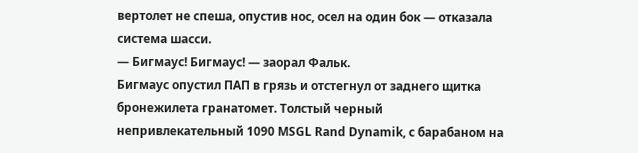вертолет не спеша, опустив нос, осел на один бок — отказала система шасси.
— Бигмаус! Бигмаус! — заорал Фальк.
Бигмаус опустил ПАП в грязь и отстегнул от заднего щитка бронежилета гранатомет. Толстый черный непривлекательный 1090 MSGL Rand Dynamik, с барабаном на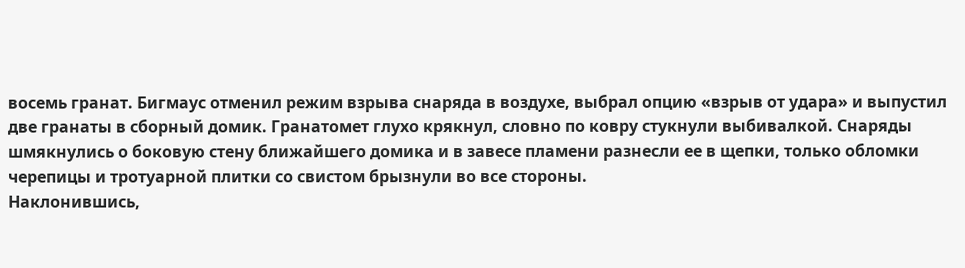восемь гранат. Бигмаус отменил режим взрыва снаряда в воздухе, выбрал опцию «взрыв от удара» и выпустил две гранаты в сборный домик. Гранатомет глухо крякнул, словно по ковру стукнули выбивалкой. Снаряды шмякнулись о боковую стену ближайшего домика и в завесе пламени разнесли ее в щепки, только обломки черепицы и тротуарной плитки со свистом брызнули во все стороны.
Наклонившись,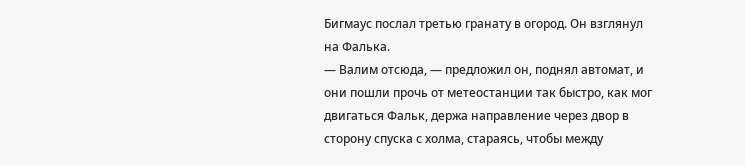Бигмаус послал третью гранату в огород. Он взглянул на Фалька.
— Валим отсюда, — предложил он, поднял автомат, и они пошли прочь от метеостанции так быстро, как мог двигаться Фальк, держа направление через двор в сторону спуска с холма, стараясь, чтобы между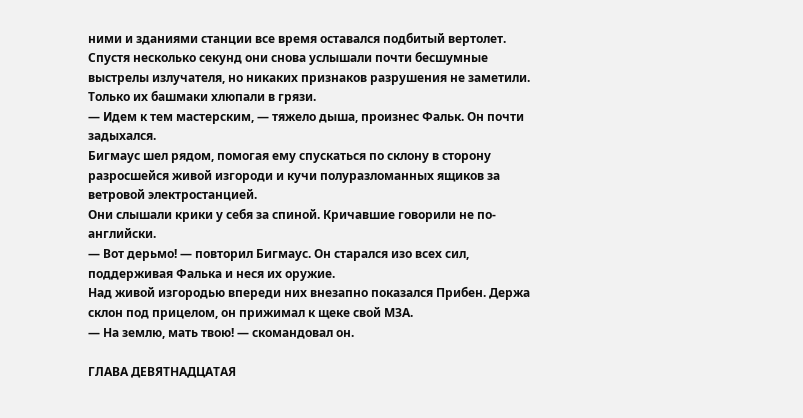ними и зданиями станции все время оставался подбитый вертолет.
Спустя несколько секунд они снова услышали почти бесшумные выстрелы излучателя, но никаких признаков разрушения не заметили. Только их башмаки хлюпали в грязи.
— Идем к тем мастерским, — тяжело дыша, произнес Фальк. Он почти задыхался.
Бигмаус шел рядом, помогая ему спускаться по склону в сторону разросшейся живой изгороди и кучи полуразломанных ящиков за ветровой электростанцией.
Они слышали крики у себя за спиной. Кричавшие говорили не по-английски.
— Вот дерьмо! — повторил Бигмаус. Он старался изо всех сил, поддерживая Фалька и неся их оружие.
Над живой изгородью впереди них внезапно показался Прибен. Держа склон под прицелом, он прижимал к щеке свой МЗА.
— На землю, мать твою! — скомандовал он.

ГЛАВА ДЕВЯТНАДЦАТАЯ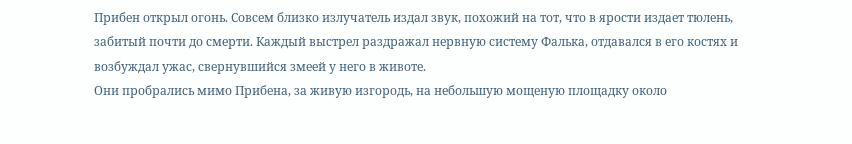Прибен открыл огонь. Совсем близко излучатель издал звук, похожий на тот, что в ярости издает тюлень, забитый почти до смерти. Каждый выстрел раздражал нервную систему Фалька, отдавался в его костях и возбуждал ужас, свернувшийся змеей у него в животе.
Они пробрались мимо Прибена, за живую изгородь, на небольшую мощеную площадку около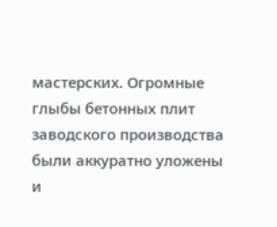мастерских. Огромные глыбы бетонных плит заводского производства были аккуратно уложены и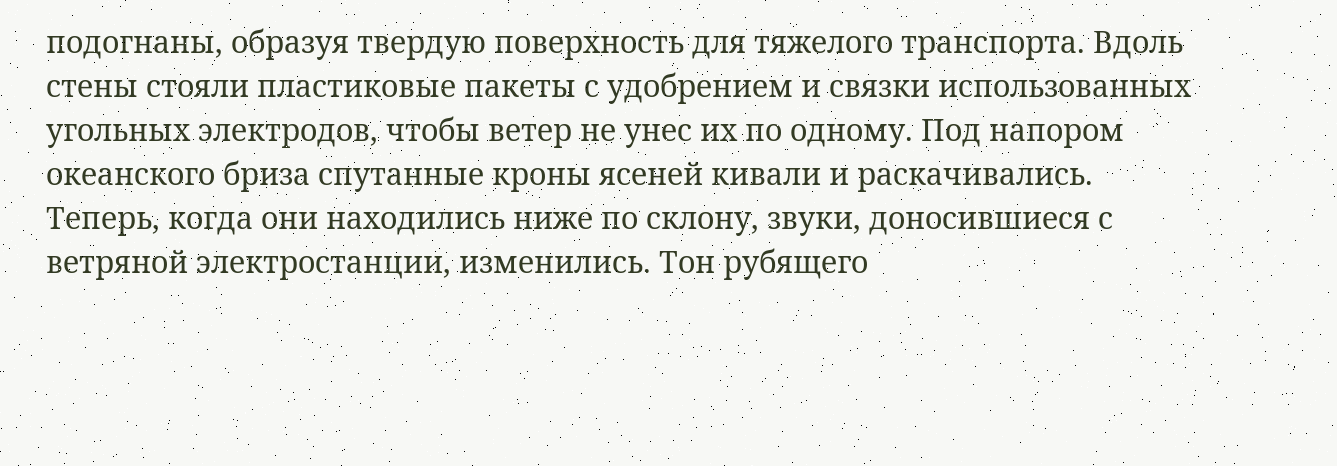подогнаны, образуя твердую поверхность для тяжелого транспорта. Вдоль стены стояли пластиковые пакеты с удобрением и связки использованных угольных электродов, чтобы ветер не унес их по одному. Под напором океанского бриза спутанные кроны ясеней кивали и раскачивались. Теперь, когда они находились ниже по склону, звуки, доносившиеся с ветряной электростанции, изменились. Тон рубящего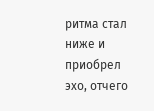ритма стал ниже и приобрел эхо, отчего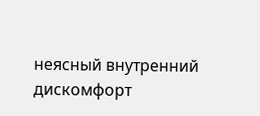неясный внутренний дискомфорт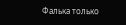Фалька только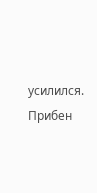усилился.
Прибен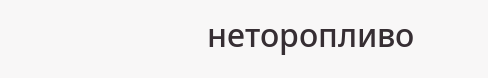неторопливо